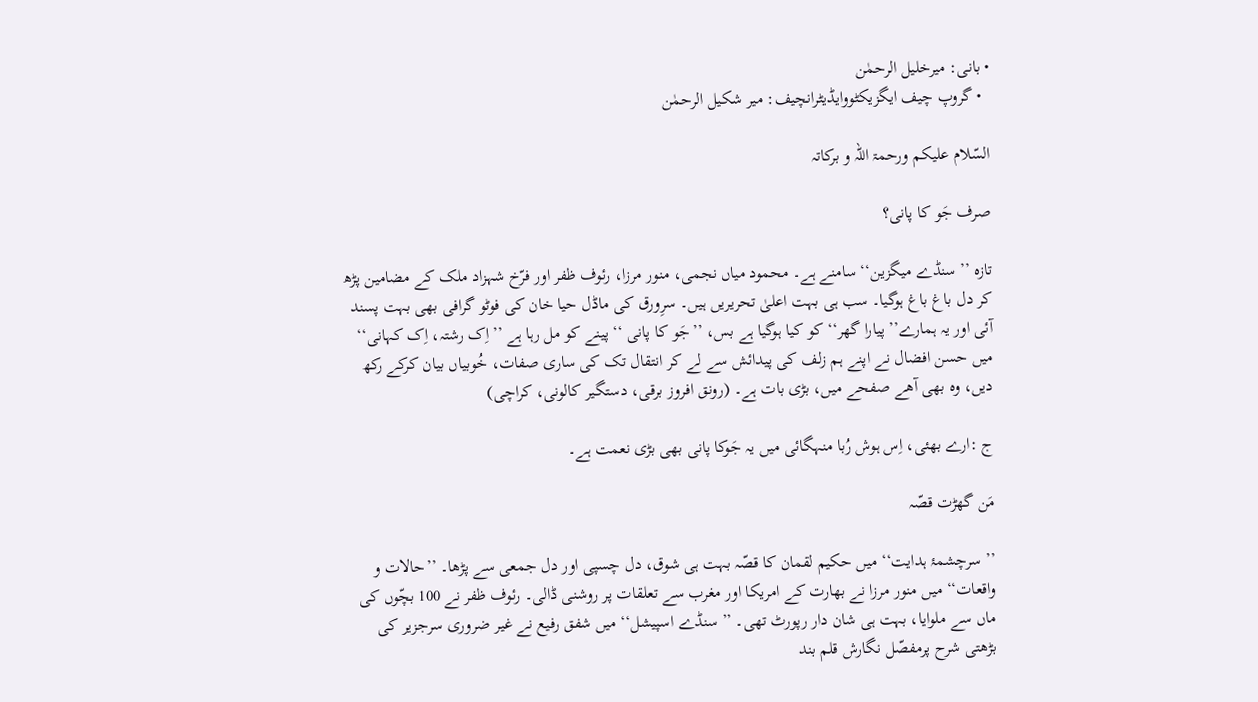• بانی: میرخلیل الرحمٰن
  • گروپ چیف ایگزیکٹووایڈیٹرانچیف: میر شکیل الرحمٰن

السّلام علیکم ورحمۃ اللہ و برکاتہ

صرف جَو کا پانی؟

تازہ ’’سنڈے میگزین‘‘ سامنے ہے۔ محمود میاں نجمی، منور مرزا، رئوف ظفر اور فرّخ شہزاد ملک کے مضامین پڑھ کر دل باغ باغ ہوگیا۔ سب ہی بہت اعلیٰ تحریریں ہیں۔ سرِورق کی ماڈل حیا خان کی فوٹو گرافی بھی بہت پسند آئی اور یہ ہمارے’’ پیارا گھر‘‘ کو کیا ہوگیا ہے بس، ’’جَو کا پانی ‘‘ پینے کو مل رہا ہے ’’اِک رشتہ، اِک کہانی‘‘ میں حسن افضال نے اپنے ہم زلف کی پیدائش سے لے کر انتقال تک کی ساری صفات، خُوبیاں بیان کرکے رکھ دیں، وہ بھی آھے صفحے میں، بڑی بات ہے۔ (رونق افروز برقی، دستگیر کالونی، کراچی)

ج :ارے بھئی، اِس ہوش رُبا منہگائی میں یہ جَوکا پانی بھی بڑی نعمت ہے۔

مَن گھڑت قصّہ

’’ سرچشمۂ ہدایت‘‘ میں حکیم لقمان کا قصّہ بہت ہی شوق، دل چسپی اور دل جمعی سے پڑھا۔ ’’حالات و واقعات‘‘ میں منور مرزا نے بھارت کے امریکا اور مغرب سے تعلقات پر روشنی ڈالی۔ رئوف ظفر نے 100 بچّوں کی ماں سے ملوایا، بہت ہی شان دار رپورٹ تھی۔ ’’سنڈے اسپیشل‘‘ میں شفق رفیع نے غیر ضروری سرجزیر کی بڑھتی شرح پرمفصّل نگارش قلم بند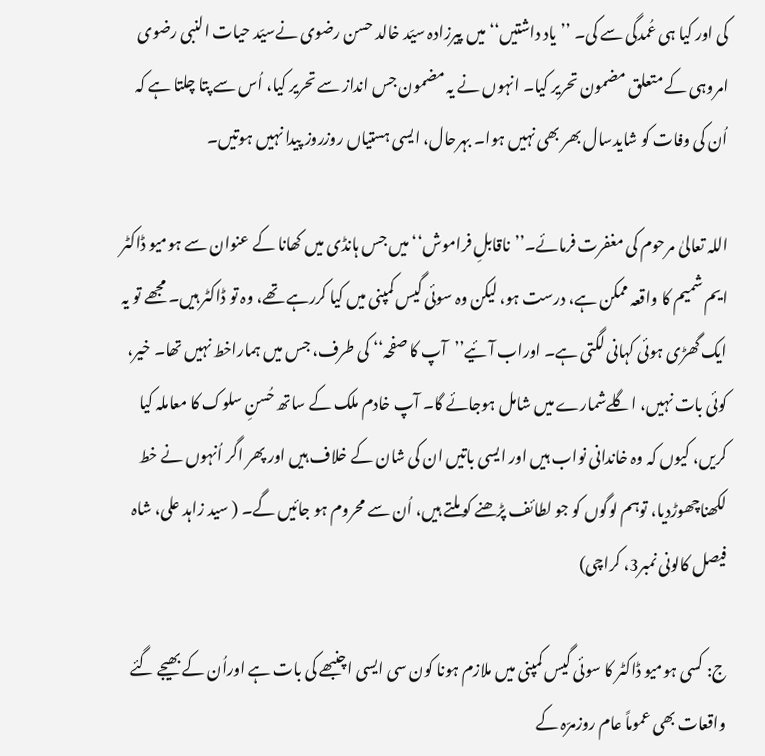کی اور کیا ہی عُمدگی سے کی۔ ’’یاد داشتیں‘‘ میں پیرزادہ سیّد خالد حسن رضوی نےسیّد حیات النبی رضوی امروہی کے متعلق مضمون تحریر کیا۔ انہوں نے یہ مضمون جس انداز سے تحریر کیا، اُس سے پتا چلتا ہے کہ اُن کی وفات کو شایدسال بھر بھی نہیں ہوا۔ بہرحال، ایسی ہستیاں روزروز پیدا نہیں ہوتیں۔

اللہ تعالیٰ مرحوم کی مغفرت فرمائے۔’’ناقابلِ فراموش‘‘ میں جس ہانڈی میں کھانا کے عنوان سے ہومیو ڈاکٹر ایم شمیم کا واقعہ ممکن ہے، درست ہو، لیکن وہ سوئی گیس کمپنی میں کیا کررہے تھے، وہ تو ڈاکٹر ہیں۔ مجھے تو یہ ایک گھڑی ہوئی کہانی لگتی ہے۔ اوراب آئیے’’آپ کا صفحہ‘‘ کی طرف، جس میں ہماراخط نہیں تھا۔ خیر، کوئی بات نہیں، اگلےشمارے میں شامل ہوجائے گا۔ آپ خادم ملک کے ساتھ حُسنِ سلوک کا معاملہ کیا کریں، کیوں کہ وہ خاندانی نواب ہیں اور ایسی باتیں ان کی شان کے خلاف ہیں اور پھر اگر اُنہوں نے خط لکھناچھوڑدیا، توہم لوگوں کو جو لطائف پڑھنے کو ملتے ہیں، اُن سے محروم ہو جائیں گے۔ ( سید زاہد علی، شاہ فیصل کالونی نمبر3، کراچی)

ج: کسی ہومیو ڈاکٹر کا سوئی گیس کمپنی میں ملازم ہونا کون سی ایسی اچنبھے کی بات ہے اوراُن کے بھیجے گئے واقعات بھی عموماً عام روزمرّہ کے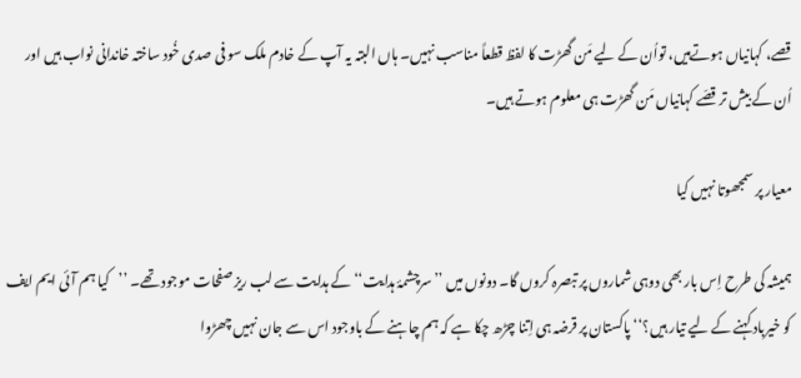قصے، کہانیاں ہوتےہیں، تواُن کے لیے مَن گھڑت کا لفظ قطعاً مناسب نہیں۔ ہاں البتہ یہ آپ کے خادم ملک سو فی صدی خُود ساختہ خاندانی نواب ہیں اور اُن کے بیش تر قصّے کہانیاں مَن گھڑت ہی معلوم ہوتے ہیں۔

معیار پر سمجھوتا نہیں کیا

ہمیشہ کی طرح اِس بار بھی دوہی شماروں پر تبصرہ کروں گا۔ دونوں میں ’’سرچشمۂ ہدایت‘‘ کے ہدایت سے لب ریز صفحات موجود تھے۔ ’’کیا ہم آئی ایم ایف کو خیرباد کہنے کے لیے تیار ہیں؟‘‘ پاکستان پر قرضہ ہی اِتنا چڑھ چکا ہے کہ ہم چاہنے کے باوجود اس سے جان نہیں چھڑوا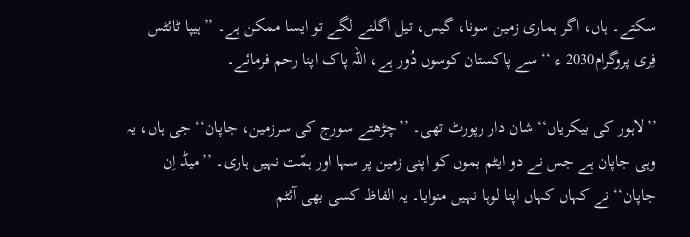سکتے۔ ہاں، اگر ہماری زمین سونا، گیس، تیل اگلنے لگے تو ایسا ممکن ہے۔ ’’ہیپا ٹائٹس فِری پروگرام2030 ء ‘‘سے پاکستان کوسوں دُور ہے، اللہ پاک اپنا رحم فرمائے۔

’’لاہور کی بیکریاں‘‘ شان دار رپورٹ تھی۔ ’’چڑھتے سورج کی سرزمین، جاپان‘‘ جی ہاں، یہ وہی جاپان ہے جس نے دو ایٹم بموں کو اپنی زمین پر سہا اور ہمّت نہیں ہاری۔ ’’میڈ اِن جاپان‘‘ نے کہاں کہاں اپنا لوہا نہیں منوایا۔ یہ الفاظ کسی بھی آئٹم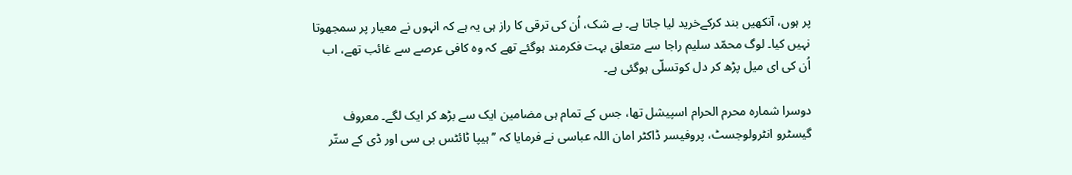پر ہوں، آنکھیں بند کرکےخرید لیا جاتا ہے۔ بے شک، اُن کی ترقی کا راز ہی یہ ہے کہ انہوں نے معیار پر سمجھوتا نہیں کیا۔ لوگ محمّد سلیم راجا سے متعلق بہت فکرمند ہوگئے تھے کہ وہ کافی عرصے سے غائب تھے، اب اُن کی ای میل پڑھ کر دل کوتسلّی ہوگئی ہے۔

دوسرا شمارہ محرم الحرام اسپیشل تھا، جس کے تمام ہی مضامین ایک سے بڑھ کر ایک لگے۔ معروف گیسٹرو انٹرولوجسٹ، پروفیسر ڈاکٹر امان اللہ عباسی نے فرمایا کہ ’’ہیپا ٹائٹس بی سی اور ڈی کے ستّر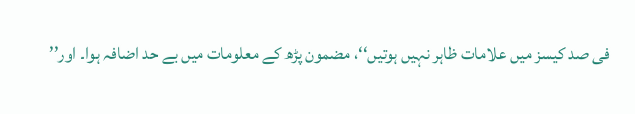فی صد کیسز میں علامات ظاہر نہیں ہوتیں‘‘، مضمون پڑھ کے معلومات میں بے حد اضافہ ہوا۔ اور’’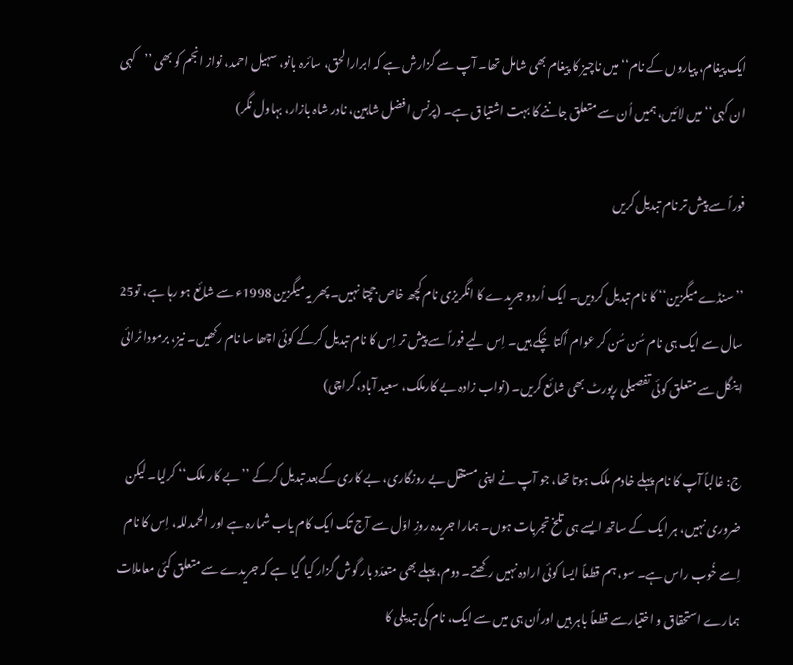ایک پیغام، پیاروں کے نام‘‘ میں ناچیز کا پیغام بھی شامل تھا۔ آپ سے گزارش ہے کہ ابرارالحق، سائرہ بانو، سہیل احمد، نواز انجم کو بھی ’’کہی ان کہی‘‘ میں لائیں، ہمیں اُن سے متعلق جاننے کا بہت اشتیاق ہے۔ (پرنس افضل شاہین، نادر شاہ بازار، بہاول نگر)

فوراً سے پیش تر نام تبدیل کریں

’’سنڈے میگزین‘‘ کا نام تبدیل کردیں۔ ایک اُردو جریدے کا انگریزی نام کچھ خاص جچتا نہیں۔ پھر یہ میگزین 1998ء سے شائع ہو رہا ہے، تو25 سال سے ایک ہی نام سُن سُن کر عوام اُکتا چُکے ہیں۔ اِس لیے فوراً سے پیش تر اِس کا نام تبدیل کرکے کوئی اچھا سا نام رکھیں۔ نیز، برمودا ٹرائی اینگل سے متعلق کوئی تفصیلی رپورٹ بھی شائع کریں۔ (نواب زادہ بے کارملک، سعید آباد، کراچی)

ج: غالباً آپ کا نام پہلے خادم ملک ہوتا تھا، جو آپ نے اپنی مستقل بے روزگاری، بے کاری کےبعد تبدیل کرکے ’’بے کار ملک‘‘ کرلیا۔ لیکن ضروری نہیں، ہر ایک کے ساتھ ایسے ہی تلخ تجربات ہوں۔ ہمارا جریدہ روزِ اوّل سے آج تک ایک کام یاب شمارہ ہے اور الحمدللہ، اِس کا نام اِسے خُوب راس ہے۔ سو، ہم قطعاً ایسا کوئی ارادہ نہیں رکھتے۔ دوم، پہلے بھی متعدّد بار گوش گزار کیا گیا ہے کہ جریدے سے متعلق کئی معاملات ہمارے استحقاق و اختیارسے قطعاً باہر ہیں اوراُن ہی میں سے ایک، نام کی تبدیلی کا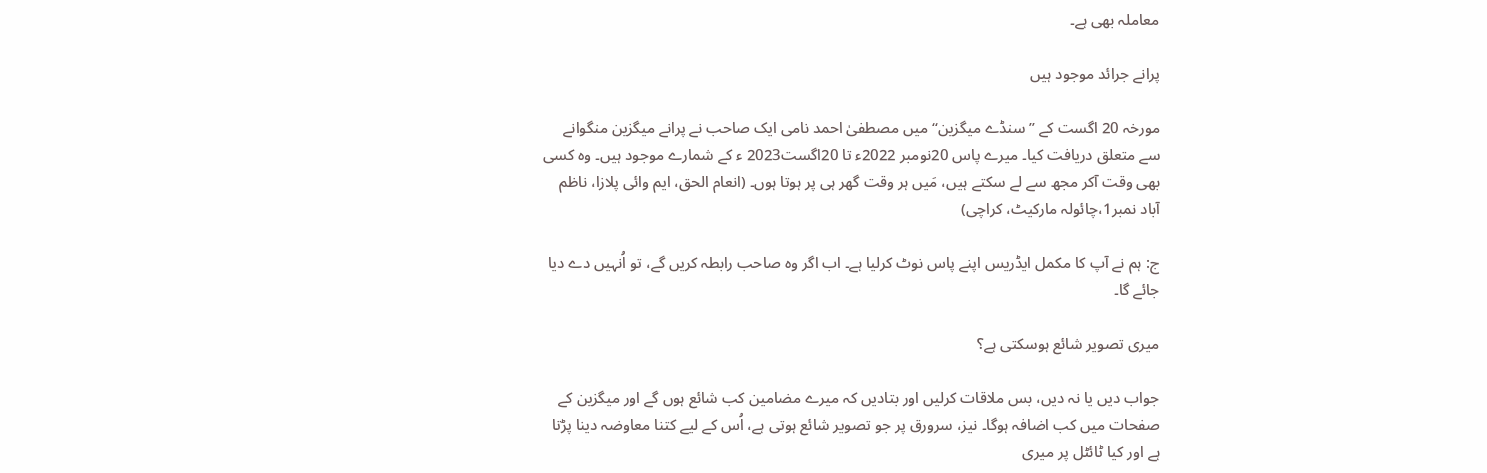معاملہ بھی ہے۔

پرانے جرائد موجود ہیں

مورخہ 20 اگست کے ’’سنڈے میگزین‘‘ میں مصطفیٰ احمد نامی ایک صاحب نے پرانے میگزین منگوانے سے متعلق دریافت کیا۔ میرے پاس 20نومبر 2022ء تا 20اگست2023 ء کے شمارے موجود ہیں۔ وہ کسی بھی وقت آکر مجھ سے لے سکتے ہیں، مَیں ہر وقت گھر ہی پر ہوتا ہوں۔ (انعام الحق، ایم وائی پلازا، ناظم آباد نمبر1،چائولہ مارکیٹ، کراچی)

ج: ہم نے آپ کا مکمل ایڈریس اپنے پاس نوٹ کرلیا ہے۔ اب اگر وہ صاحب رابطہ کریں گے، تو اُنہیں دے دیا جائے گا۔

میری تصویر شائع ہوسکتی ہے؟

جواب دیں یا نہ دیں، بس ملاقات کرلیں اور بتادیں کہ میرے مضامین کب شائع ہوں گے اور میگزین کے صفحات میں کب اضافہ ہوگا۔ نیز، سرورق پر جو تصویر شائع ہوتی ہے، اُس کے لیے کتنا معاوضہ دینا پڑتا ہے اور کیا ٹائٹل پر میری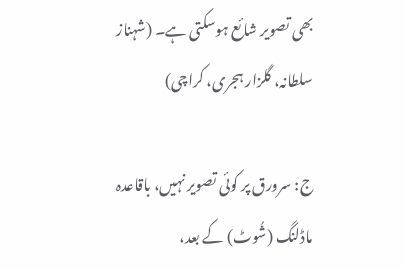بھی تصویر شائع ہوسکتی ہے۔ (شہناز سلطانہ، گلزار ہجری، کراچی)

ج: سرورق پر کوئی تصویر نہیں، باقاعدہ ماڈلنگ (شُوٹ) کے بعد،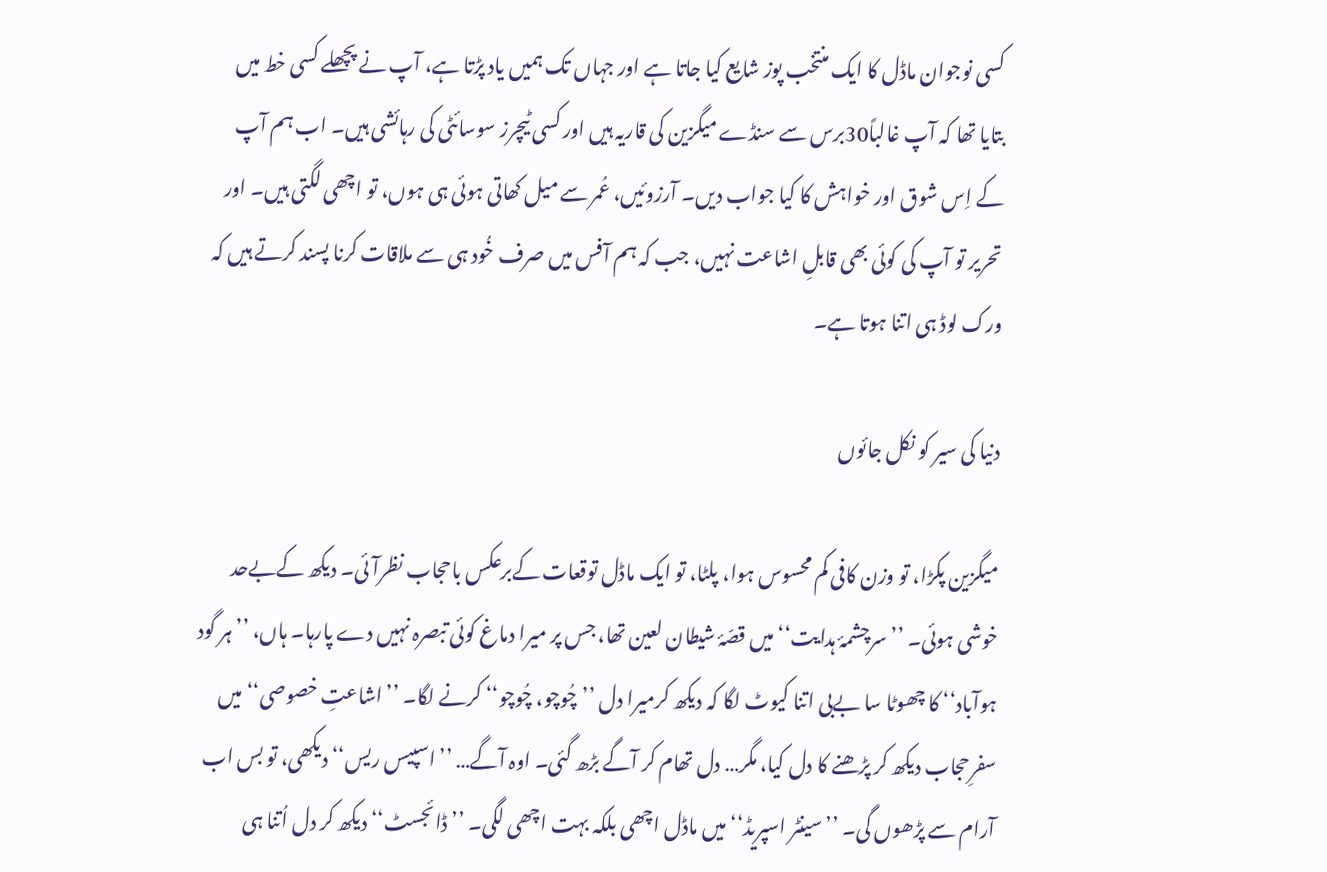کسی نوجوان ماڈل کا ایک منتخب پوز شایع کیا جاتا ہے اور جہاں تک ہمیں یاد پڑتا ہے، آپ نے پچھلے کسی خط میں بتایا تھا کہ آپ غالباً30برس سے سنڈے میگزین کی قاریہ ہیں اور کسی ٹیچرز سوسائٹی کی رہائشی ہیں۔ اب ہم آپ کے اِس شوق اور خواہش کا کیا جواب دیں۔ آرزوئیں، عُمر سے میل کھاتی ہوئی ہی ہوں، تو اچھی لگتی ہیں۔ اور تحریر تو آپ کی کوئی بھی قابلِ اشاعت نہیں، جب کہ ہم آفس میں صرف خُود ہی سے ملاقات کرنا پسند کرتے ہیں کہ ورک لوڈ ہی اتنا ہوتا ہے۔

دنیا کی سیر کو نکل جائوں

میگزین پکڑا، تو وزن کافی کم محسوس ہوا، پلٹا، تو ایک ماڈل توقعات کےبرعکس باحجاب نظرآئی۔ دیکھ کےبےحد خوشی ہوئی۔ ’’سرچشمۂ ہدایت‘‘ میں قصّۂ شیطان لعین تھا، جس پر میرا دماغ کوئی تبصرہ نہیں دے پارہا۔ ہاں، ’’ہر گود ہوآباد‘‘ کا چھوٹا سا بےبی اتنا کیوٹ لگا کہ دیکھ کرمیرا دل ’’چُوچو، چُوچو‘‘ کرنے لگا۔ ’’اشاعتِ خصوصی‘‘ میں سفرِحجاب دیکھ کر پڑھنے کا دل کیا، مگر… دل تھام کر آگے بڑھ گئی۔ اوہ آگے… ’’اسپیس ریس‘‘ دیکھی، تو بس اب آرام سے پڑھوں گی۔ ’’سینٹر اسپریڈ‘‘ میں ماڈل اچھی بلکہ بہت اچھی لگی۔ ’’ڈائجسٹ‘‘ دیکھ کر دل اُتنا ہی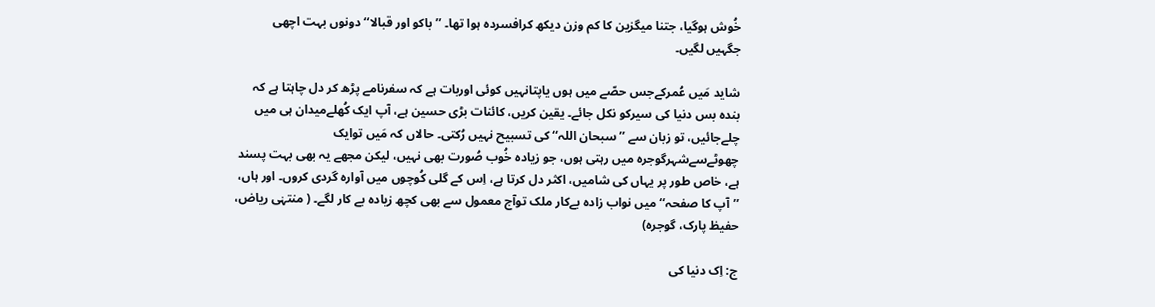خُوش ہوگیا، جتنا میگزین کا کم وزن دیکھ کرافسردہ ہوا تھا۔ ’’باکو اور قبالا‘‘ دونوں بہت اچھی جگہیں لگیں۔

شاید مَیں عُمرکےجس حصّے میں ہوں یاپتانہیں کوئی اوربات ہے کہ سفرنامے پڑھ کر دل چاہتا ہے کہ بندہ بس دنیا کی سیرکو نکل جائے۔ یقین کریں، کائنات بڑی حسین ہے، آپ ایک کُھلےمیدان ہی میں چلےجائیں، تو زبان سے ’’سبحان اللہ‘‘ کی تسبیح نہیں رُکتی۔ حالاں کہ مَیں توایک چھوٹےسےشہرگوجرہ میں رہتی ہوں، جو زیادہ خُوب صُورت بھی نہیں، لیکن مجھے یہ بھی بہت پسند ہے، خاص طور پر یہاں کی شامیں، اکثر دل کرتا ہے، اِس کے گلی کُوچوں میں آوارہ گردی کروں۔ اور ہاں، ’’آپ کا صفحہ‘‘ میں نواب زادہ بےکار ملک توآج معمول سے بھی کچھ زیادہ بے کار لگے۔ ( منتہٰی ریاض، حفیظ پارک، گوجرہ)

ج: اِک دنیا کی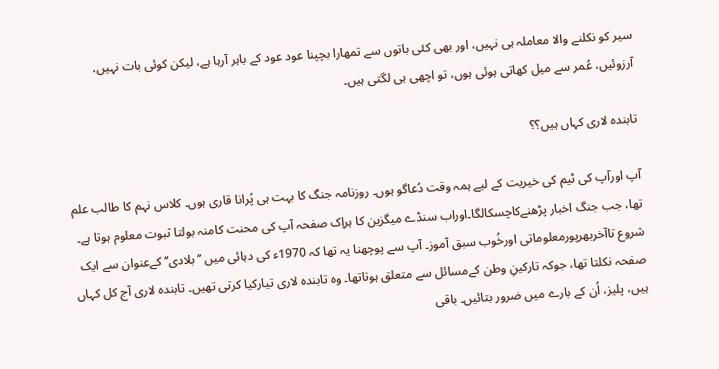سیر کو نکلنے والا معاملہ ہی نہیں، اور بھی کئی باتوں سے تمھارا بچپنا عود عود کے باہر آرہا ہے، لیکن کوئی بات نہیں، آرزوئیں، عُمر سے میل کھاتی ہوئی ہوں، تو اچھی ہی لگتی ہیں۔

تابندہ لاری کہاں ہیں؟؟

آپ اورآپ کی ٹیم کی خیریت کے لیے ہمہ وقت دُعاگو ہوں۔ روزنامہ جنگ کا بہت ہی پُرانا قاری ہوں۔ کلاس نہم کا طالب علم تھا، جب جنگ اخبار پڑھنےکاچسکالگا۔اوراب سنڈے میگزین کا ہراِک صفحہ آپ کی محنت کامنہ بولتا ثبوت معلوم ہوتا ہے۔ شروع تاآخربھرپورمعلوماتی اورخُوب سبق آموز۔ آپ سے پوچھنا یہ تھا کہ 1970ء کی دہائی میں ’’بلادی‘‘ کےعنوان سے ایک صفحہ نکلتا تھا، جوکہ تارکینِ وطن کےمسائل سے متعلق ہوتاتھا۔ وہ تابندہ لاری تیارکیا کرتی تھیں۔ تابندہ لاری آج کل کہاں ہیں، پلیز، اُن کے بارے میں ضرور بتائیں۔ باقی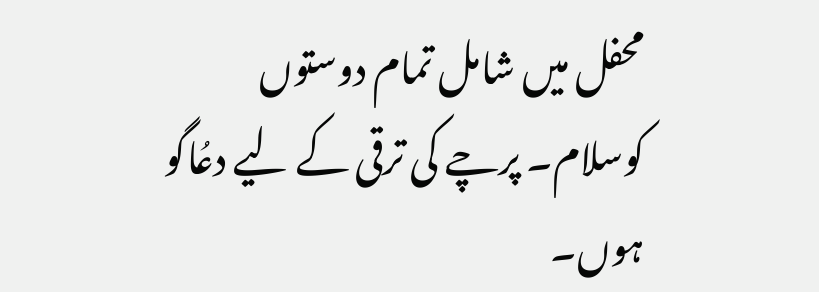محفل میں شامل تمام دوستوں کوسلام۔ پرچے کی ترقی کے لیے دعُاگو ہوں۔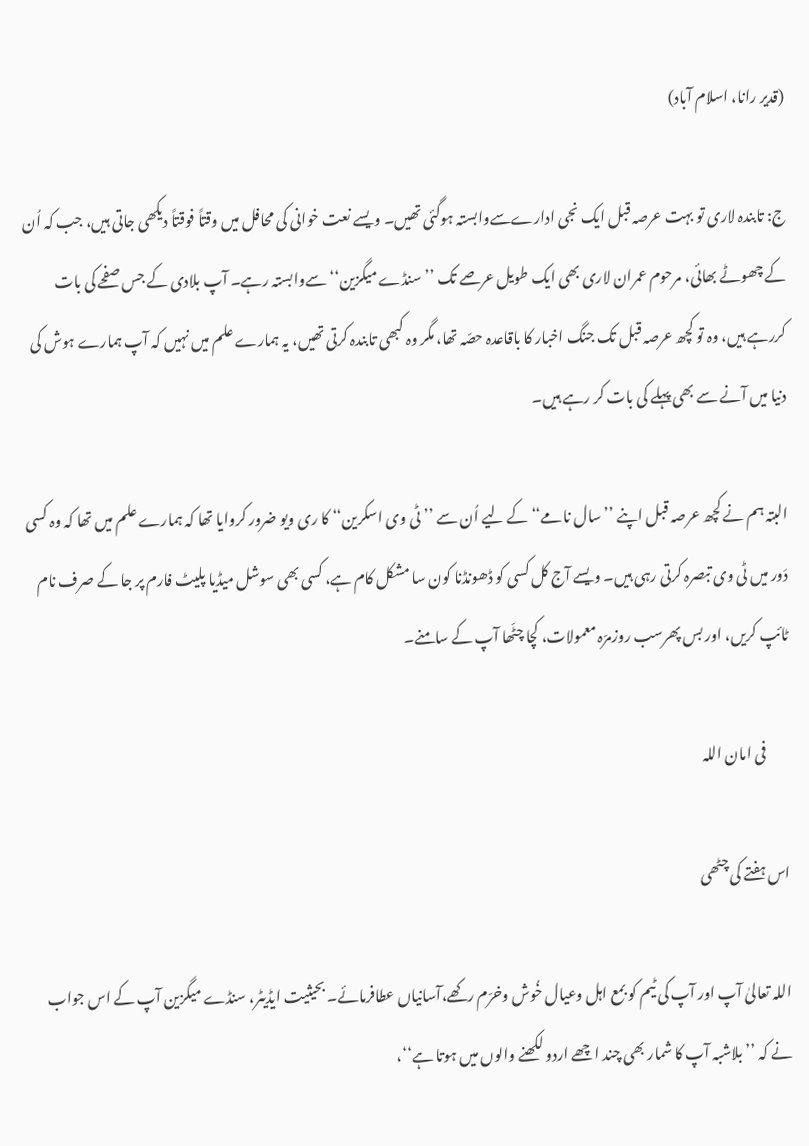(قدیر رانا، اسلام آباد)

ج: تابندہ لاری تو بہت عرصہ قبل ایک نجی ادارےسےوابستہ ہوگئی تھیں۔ ویسے نعت خوانی کی محافل میں وقتاً فوقتاً دیکھی جاتی ہیں، جب کہ اُن کے چھوٹے بھائی، مرحوم عمران لاری بھی ایک طویل عرصے تک ’’سنڈے میگزین‘‘ سےوابستہ رہے۔ آپ بلادی کے جس صفحے کی بات کررہے ہیں، وہ تو کچھ عرصہ قبل تک جنگ اخبار کا باقاعدہ حصّہ تھا، مگر وہ کبھی تابندہ کرتی تھیں، یہ ہمارے علم میں نہیں کہ آپ ہمارے ہوش کی دنیا میں آنے سے بھی پہلے کی بات کر رہے ہیں۔

البتہ ہم نے کچھ عرصہ قبل اپنے ’’سال نامے‘‘ کے لیے اُن سے ’’ٹی وی اسکرین‘‘ کا ری ویو ضرور کروایا تھا کہ ہمارے علم میں تھا کہ وہ کسی دَور میں ٹی وی تبصرہ کرتی رہی ہیں۔ ویسے آج کل کسی کو ڈھونڈنا کون سا مشکل کام ہے، کسی بھی سوشل میڈیا پلیٹ فارم پر جا کے صرف نام ٹائپ کریں، اور بس پھرسب روزمرّہ معمولات، کچا چٹّھا آپ کے سامنے۔

        فی امان اللہ

اس ہفتے کی چٹھی

اللہ تعالیٰ آپ اور آپ کی ٹیم کو بمع اہل وعیال خُوش وخرّم رکھے،آسانیاں عطافرمائے۔ بحیثیت ایڈیٹر، سنڈے میگزین آپ کے اس جواب نے کہ ’’بلاشبہ آپ کا شمار بھی چند اچھے اردو لکھنے والوں میں ہوتا ہے‘‘،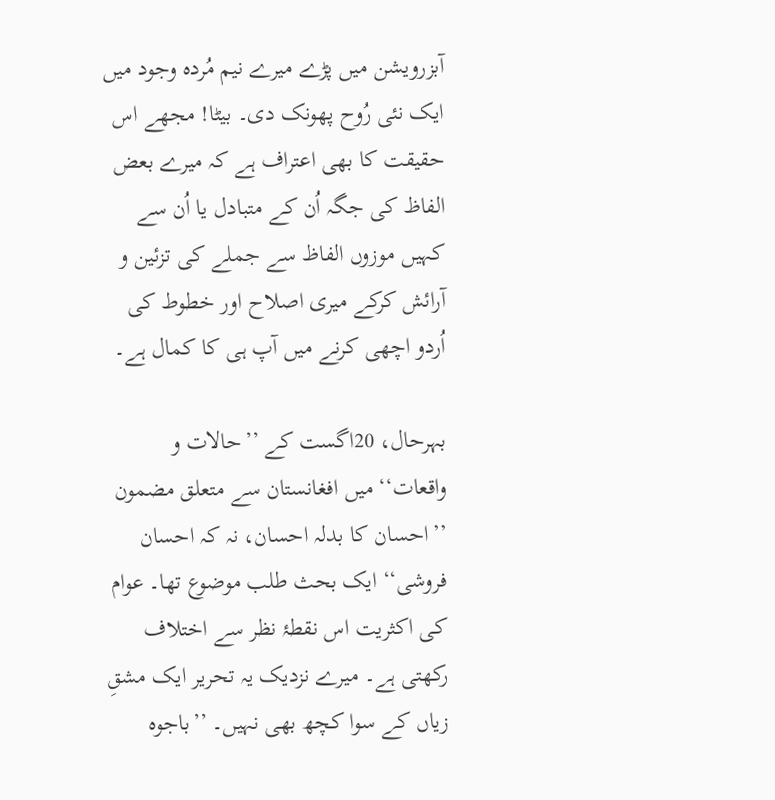آبزرویشن میں پڑے میرے نیم مُردہ وجود میں ایک نئی رُوح پھونک دی۔ بیٹا! مجھے اس حقیقت کا بھی اعتراف ہے کہ میرے بعض الفاظ کی جگہ اُن کے متبادل یا اُن سے کہیں موزوں الفاظ سے جملے کی تزئین و آرائش کرکے میری اصلاح اور خطوط کی اُردو اچھی کرنے میں آپ ہی کا کمال ہے۔

بہرحال، 20اگست کے ’’حالات و واقعات‘‘ میں افغانستان سے متعلق مضمون ’’احسان کا بدلہ احسان، نہ کہ احسان فروشی‘‘ ایک بحث طلب موضوع تھا۔ عوام کی اکثریت اس نقطۂ نظر سے اختلاف رکھتی ہے۔ میرے نزدیک یہ تحریر ایک مشقِ زیاں کے سوا کچھ بھی نہیں۔ ’’باجوہ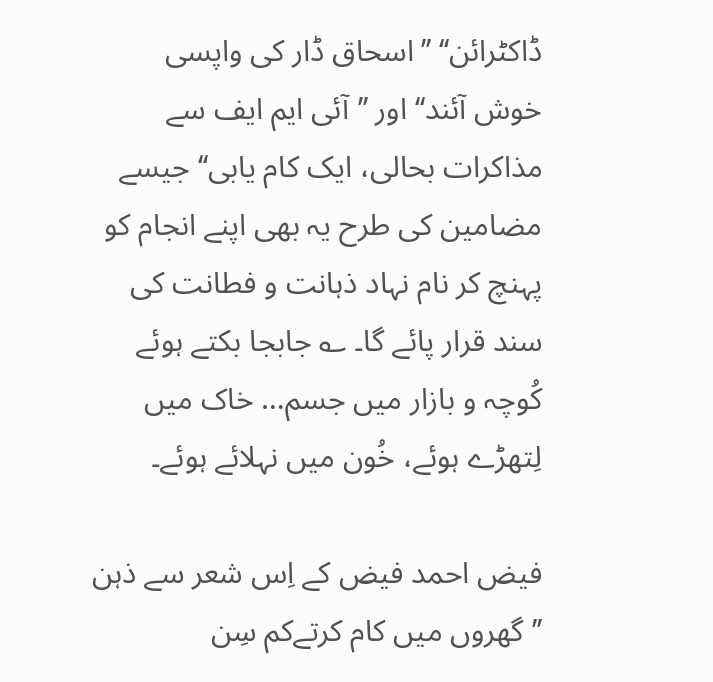ڈاکٹرائن‘‘ ’’اسحاق ڈار کی واپسی خوش آئند‘‘ اور ’’آئی ایم ایف سے مذاکرات بحالی، ایک کام یابی‘‘ جیسے مضامین کی طرح یہ بھی اپنے انجام کو پہنچ کر نام نہاد ذہانت و فطانت کی سند قرار پائے گا۔ ؎ جابجا بکتے ہوئے کُوچہ و بازار میں جسم… خاک میں لِتھڑے ہوئے، خُون میں نہلائے ہوئے۔

فیض احمد فیض کے اِس شعر سے ذہن ’’گھروں میں کام کرتےکم سِن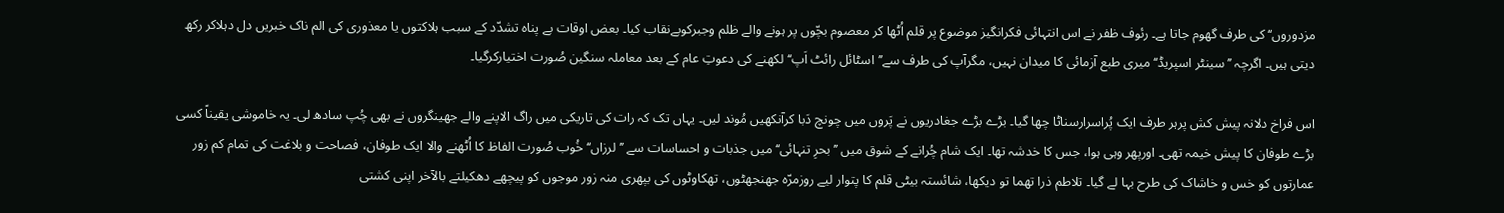مزدوروں‘‘ کی طرف گھوم جاتا ہے۔ رئوف ظفر نے اس انتہائی فکرانگیز موضوع پر قلم اُٹھا کر معصوم بچّوں پر ہونے والے ظلم وجبرکوبےنقاب کیا۔ بعض اوقات بے پناہ تشدّد کے سبب ہلاکتوں یا معذوری کی الم ناک خبریں دل دہلاکر رکھ دیتی ہیں۔ اگرچہ ’’سینٹر اسپریڈ‘‘ میری طبع آزمائی کا میدان نہیں، مگرآپ کی طرف سے’’اسٹائل رائٹ اَپ‘‘ لکھنے کی دعوتِ عام کے بعد معاملہ سنگین صُورت اختیارکرگیا۔

اس فراخ دلانہ پیش کش پرہر طرف ایک پُراسرارسناٹا چھا گیا۔ بڑے بڑے جغادریوں نے پَروں میں چونچ دَبا کرآنکھیں مُوند لیں۔ یہاں تک کہ رات کی تاریکی میں راگ الاپنے والے جھینگروں نے بھی چُپ سادھ لی۔ یہ خاموشی یقیناً کسی بڑے طوفان کا پیش خیمہ تھی۔ اورپھر وہی ہوا، جس کا خدشہ تھا۔ ایک شام چُرانے کے شوق میں ’’بحرِ تنہائی‘‘ میں جذبات و احساسات سے ’’لرزاں‘‘ خُوب صُورت الفاظ کا اُٹھنے والا ایک طوفان، فصاحت و بلاغت کی تمام کم زور عمارتوں کو خس و خاشاک کی طرح بہا لے گیا۔ تلاطم ذرا تھما تو دیکھا، شائستہ بیٹی قلم کا پتوار لیے روزمرّہ جھنجھٹوں، تھکاوٹوں کی بپھری منہ زور موجوں کو پیچھے دھکیلتے بالآخر اپنی کشتی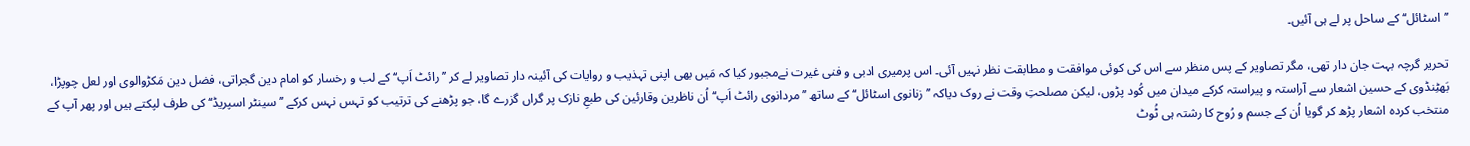’’اسٹائل‘‘ کے ساحل پر لے ہی آئیں۔

تحریر گرچہ بہت جان دار تھی، مگر تصاویر کے پس منظر سے اس کی کوئی موافقت و مطابقت نظر نہیں آئی۔ اس پرمیری ادبی و فنی غیرت نےمجبور کیا کہ مَیں بھی اپنی تہذیب و روایات کی آئینہ دار تصاویر لے کر ’’رائٹ اَپ‘‘ کے لب و رخسار کو امام دین گجراتی، فضل دین مَکڑوالوی اور لعل چوپڑا، بَھٹِنڈوی کے حسین اشعار سے آراستہ و پیراستہ کرکے میدان میں کُود پڑوں، لیکن مصلحتِ وقت نے روک دیاکہ ’’زنانوی اسٹائل‘‘ کے ساتھ ’’مردانوی رائٹ اَپ‘‘ اُن ناظرین وقارئین کی طبعِ نازک پر گراں گزرے گا، جو پڑھنے کی ترتیب کو تہس نہس کرکے ’’سینٹر اسپریڈ‘‘ کی طرف لپکتے ہیں اور پھر آپ کے منتخب کردہ اشعار پڑھ کر گویا اُن کے جسم و رُوح کا رشتہ ہی ٹُوٹ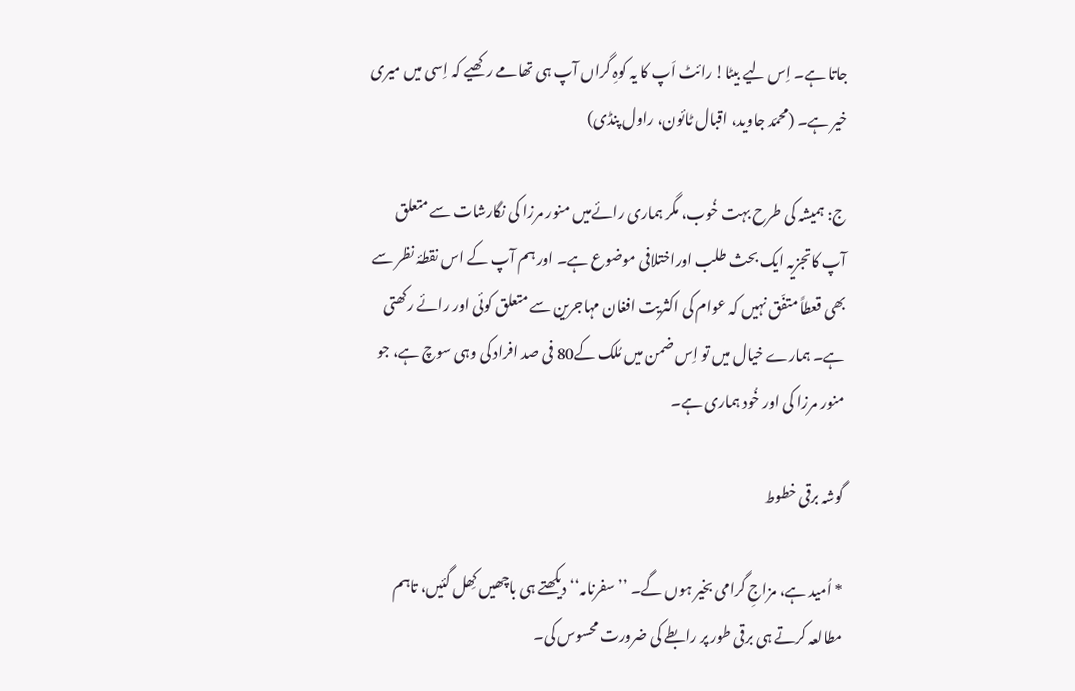جاتا ہے۔ اِس لیے بیٹا! رائٹ اَپ کا یہ کوہِ گراں آپ ہی تھامے رکھیے کہ اِسی میں میری خیر ہے۔ (محمّد جاوید، اقبال ٹائون، راول پنڈی)

ج: ہمیشہ کی طرح بہت خُوب، مگر ہماری رائےمیں منور مرزا کی نگارشات سے متعلق آپ کاتجزیہ ایک بحث طلب اوراختلافی موضوع ہے۔ اور ہم آپ کے اس نقطۂ نظر سے بھی قعطاً متفّق نہیں کہ عوام کی اکثریت افغان مہاجرین سے متعلق کوئی اور رائے رکھتی ہے۔ ہمارے خیال میں تو اِس ضمن میں مُلک کے80 فی صد افراد کی وہی سوچ ہے، جو منور مرزا کی اور خُود ہماری ہے۔

گوشہ برقی خطوط

* اُمید ہے، مزاجِ گرامی بخیر ہوں گے۔ ’’سفرنامہ‘‘ دیکھتے ہی باچھیں کِھل گئیں، تاہم مطالعہ کرتے ہی برقی طور پر رابطے کی ضرورت محسوس کی۔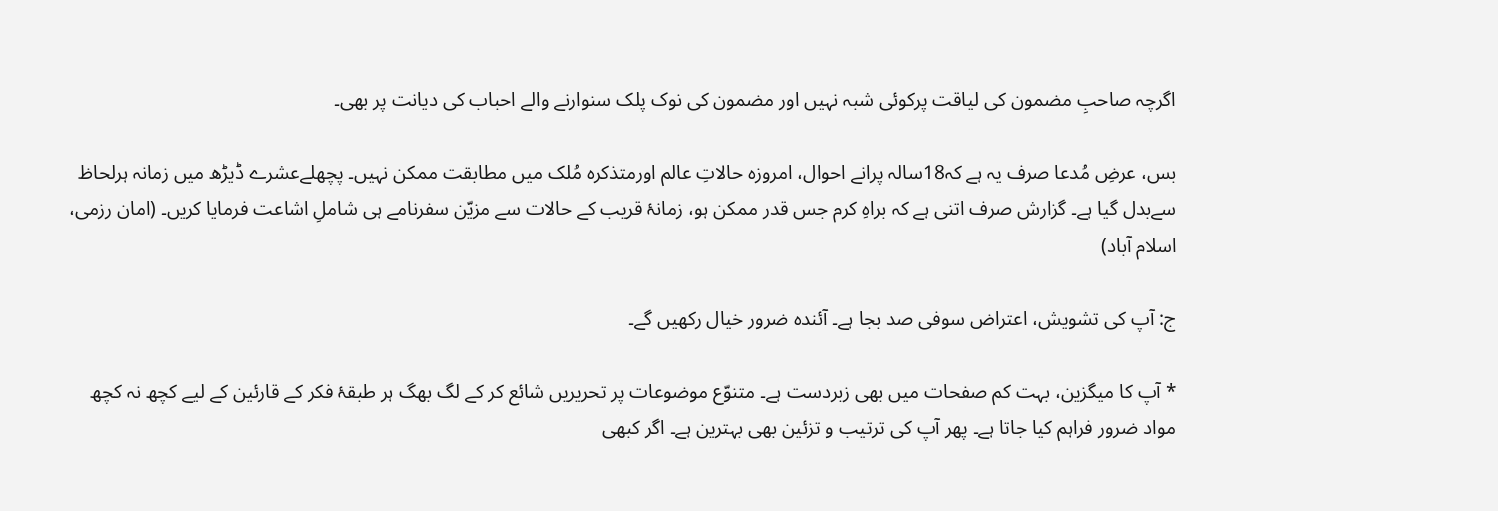اگرچہ صاحبِ مضمون کی لیاقت پرکوئی شبہ نہیں اور مضمون کی نوک پلک سنوارنے والے احباب کی دیانت پر بھی۔

بس، عرضِ مُدعا صرف یہ ہے کہ18سالہ پرانے احوال، امروزہ حالاتِ عالم اورمتذکرہ مُلک میں مطابقت ممکن نہیں۔ پچھلےعشرے ڈیڑھ میں زمانہ ہرلحاظ سےبدل گیا ہے۔ گزارش صرف اتنی ہے کہ براہِ کرم جس قدر ممکن ہو، زمانۂ قریب کے حالات سے مزیّن سفرنامے ہی شاملِ اشاعت فرمایا کریں۔ (امان رزمی، اسلام آباد)

ج: آپ کی تشویش، اعتراض سوفی صد بجا ہے۔ آئندہ ضرور خیال رکھیں گے۔

* آپ کا میگزین، بہت کم صفحات میں بھی زبردست ہے۔ متنوّع موضوعات پر تحریریں شائع کر کے لگ بھگ ہر طبقۂ فکر کے قارئین کے لیے کچھ نہ کچھ مواد ضرور فراہم کیا جاتا ہے۔ پھر آپ کی ترتیب و تزئین بھی بہترین ہے۔ اگر کبھی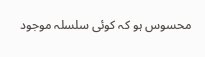محسوس ہو کہ کوئی سلسلہ موجود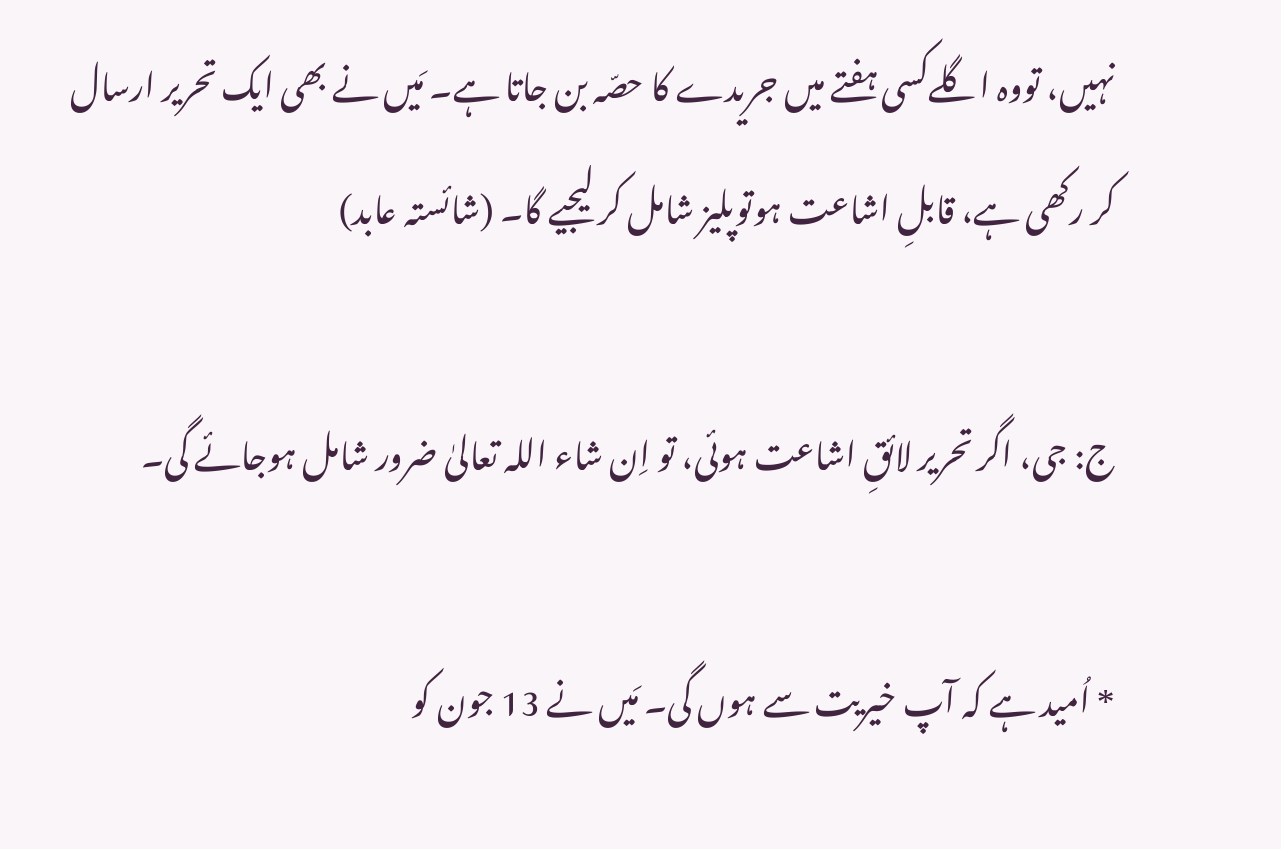نہیں، تووہ اگلےکسی ہفتے میں جریدے کا حصّہ بن جاتا ہے۔ مَیں نے بھی ایک تحریر ارسال کر رکھی ہے، قابلِ اشاعت ہوتوپلیز شامل کر لیجیے گا۔ (شائستہ عابد)

ج: جی، اگر تحریر لائقِ اشاعت ہوئی، تو اِن شاء اللہ تعالیٰ ضرور شامل ہوجائے گی۔

* اُمید ہے کہ آپ خیریت سے ہوں گی۔ مَیں نے 13 جون کو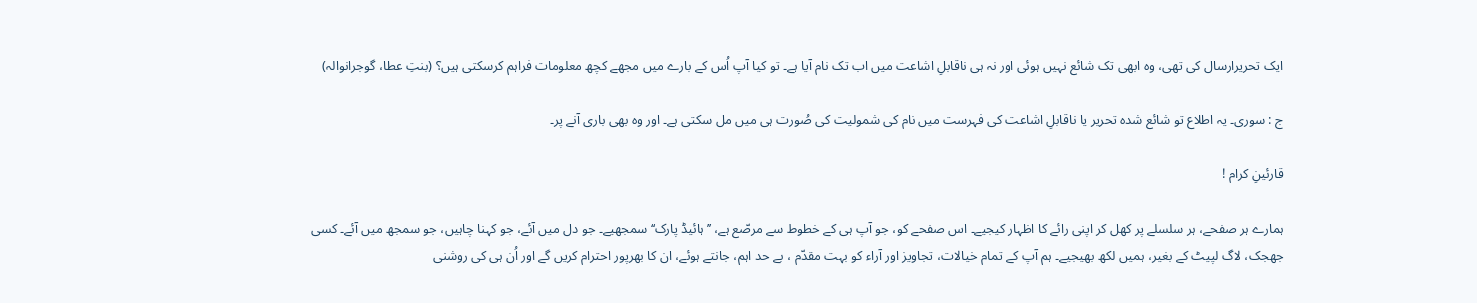ایک تحریرارسال کی تھی، وہ ابھی تک شائع نہیں ہوئی اور نہ ہی ناقابلِ اشاعت میں اب تک نام آیا ہے۔ تو کیا آپ اُس کے بارے میں مجھے کچھ معلومات فراہم کرسکتی ہیں؟ (بنتِ عطا، گوجرانوالہ)

ج : سوری۔ یہ اطلاع تو شائع شدہ تحریر یا ناقابلِ اشاعت کی فہرست میں نام کی شمولیت کی صُورت ہی میں مل سکتی ہے۔ اور وہ بھی باری آنے پر۔

قارئینِ کرام !

ہمارے ہر صفحے، ہر سلسلے پر کھل کر اپنی رائے کا اظہار کیجیے۔ اس صفحے کو، جو آپ ہی کے خطوط سے مرصّع ہے، ’’ہائیڈ پارک‘‘ سمجھیے۔ جو دل میں آئے، جو کہنا چاہیں، جو سمجھ میں آئے۔ کسی جھجک، لاگ لپیٹ کے بغیر، ہمیں لکھ بھیجیے۔ ہم آپ کے تمام خیالات، تجاویز اور آراء کو بہت مقدّم ، بے حد اہم، جانتے ہوئے، ان کا بھرپور احترام کریں گے اور اُن ہی کی روشنی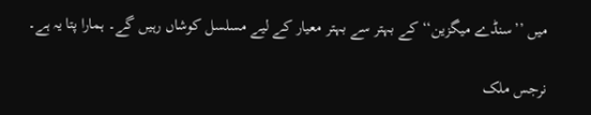میں ’’سنڈے میگزین‘‘ کے بہتر سے بہتر معیار کے لیے مسلسل کوشاں رہیں گے۔ ہمارا پتا یہ ہے۔

نرجس ملک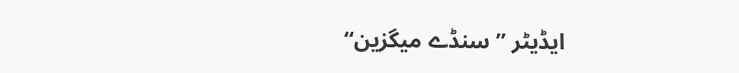ایڈیٹر ’’ سنڈے میگزین‘‘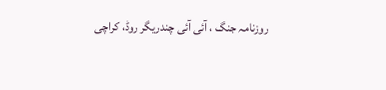روزنامہ جنگ ، آئی آئی چندریگر روڈ، کراچی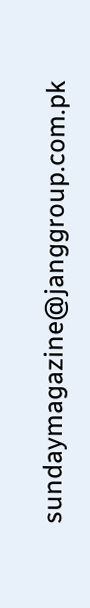sundaymagazine@janggroup.com.pk